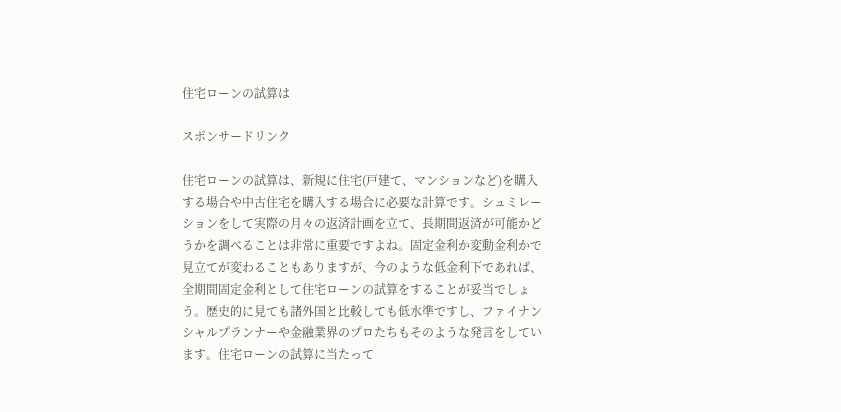住宅ローンの試算は

スポンサードリンク

住宅ローンの試算は、新規に住宅(戸建て、マンションなど)を購入する場合や中古住宅を購入する場合に必要な計算です。シュミレーションをして実際の月々の返済計画を立て、長期間返済が可能かどうかを調べることは非常に重要ですよね。固定金利か変動金利かで見立てが変わることもありますが、今のような低金利下であれば、全期間固定金利として住宅ローンの試算をすることが妥当でしょう。歴史的に見ても諸外国と比較しても低水準ですし、ファイナンシャルプランナーや金融業界のプロたちもそのような発言をしています。住宅ローンの試算に当たって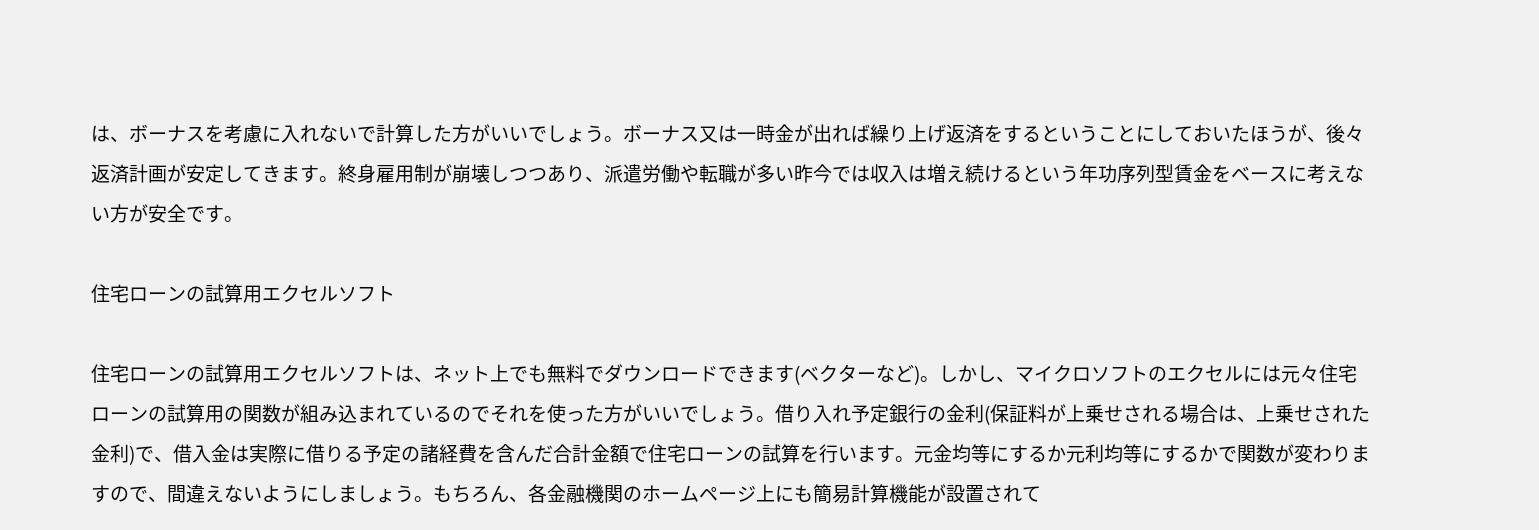は、ボーナスを考慮に入れないで計算した方がいいでしょう。ボーナス又は一時金が出れば繰り上げ返済をするということにしておいたほうが、後々返済計画が安定してきます。終身雇用制が崩壊しつつあり、派遣労働や転職が多い昨今では収入は増え続けるという年功序列型賃金をベースに考えない方が安全です。

住宅ローンの試算用エクセルソフト

住宅ローンの試算用エクセルソフトは、ネット上でも無料でダウンロードできます(ベクターなど)。しかし、マイクロソフトのエクセルには元々住宅ローンの試算用の関数が組み込まれているのでそれを使った方がいいでしょう。借り入れ予定銀行の金利(保証料が上乗せされる場合は、上乗せされた金利)で、借入金は実際に借りる予定の諸経費を含んだ合計金額で住宅ローンの試算を行います。元金均等にするか元利均等にするかで関数が変わりますので、間違えないようにしましょう。もちろん、各金融機関のホームページ上にも簡易計算機能が設置されて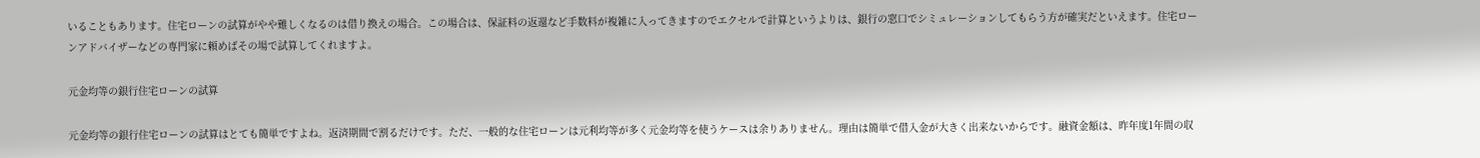いることもあります。住宅ローンの試算がやや難しくなるのは借り換えの場合。この場合は、保証料の返還など手数料が複雑に入ってきますのでエクセルで計算というよりは、銀行の窓口でシミュレーションしてもらう方が確実だといえます。住宅ローンアドバイザーなどの専門家に頼めばその場で試算してくれますよ。

元金均等の銀行住宅ローンの試算

元金均等の銀行住宅ローンの試算はとても簡単ですよね。返済期間で割るだけです。ただ、一般的な住宅ローンは元利均等が多く元金均等を使うケースは余りありません。理由は簡単で借入金が大きく出来ないからです。融資金額は、昨年度1年間の収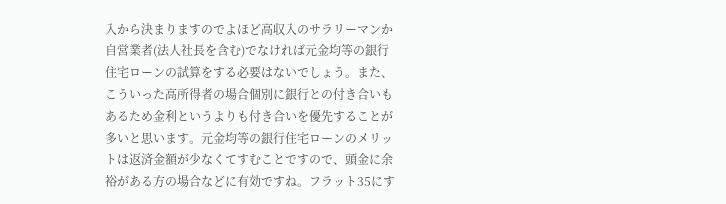入から決まりますのでよほど高収入のサラリーマンか自営業者(法人社長を含む)でなければ元金均等の銀行住宅ローンの試算をする必要はないでしょう。また、こういった高所得者の場合個別に銀行との付き合いもあるため金利というよりも付き合いを優先することが多いと思います。元金均等の銀行住宅ローンのメリットは返済金額が少なくてすむことですので、頭金に余裕がある方の場合などに有効ですね。フラット35にす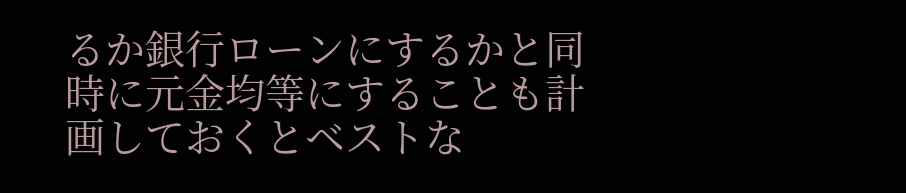るか銀行ローンにするかと同時に元金均等にすることも計画しておくとベストな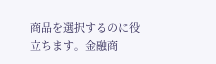商品を選択するのに役立ちます。金融商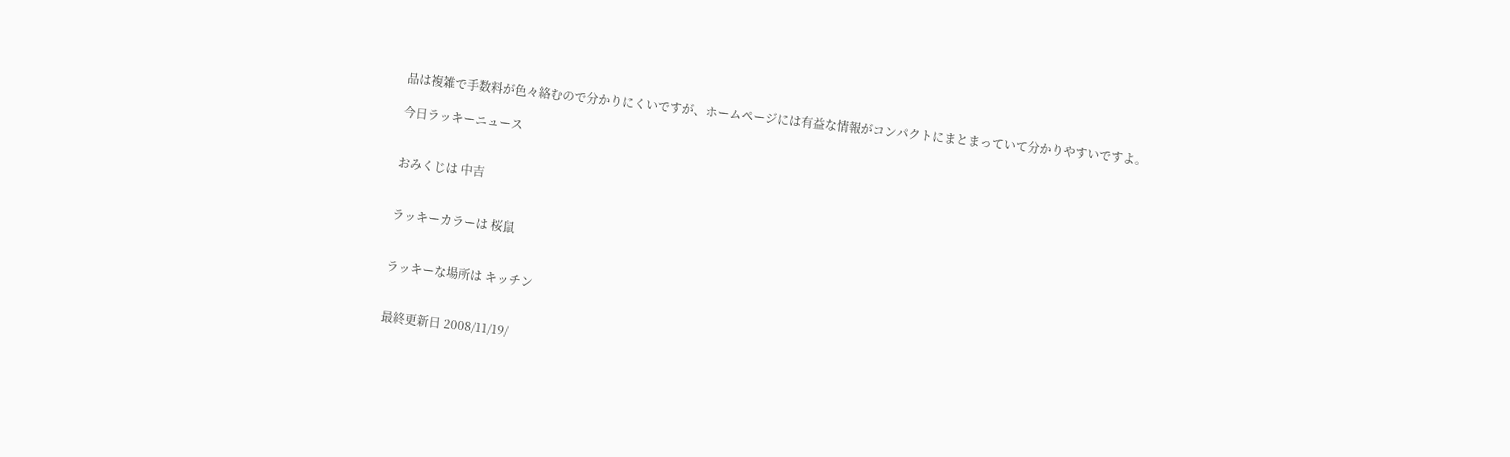品は複雑で手数料が色々絡むので分かりにくいですが、ホームページには有益な情報がコンパクトにまとまっていて分かりやすいですよ。

今日ラッキーニュース


おみくじは 中吉


ラッキーカラーは 桜鼠


ラッキーな場所は キッチン


最終更新日 2008/11/19/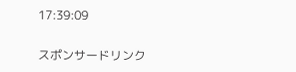17:39:09

スポンサードリンク